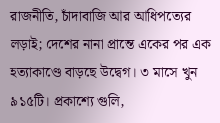রাজনীতি, চাঁদাবাজি আর আধিপত্যের লড়াই; দেশের নানা প্রান্তে একের পর এক হত্যাকাণ্ডে বাড়ছে উদ্বেগ। ৩ মাসে খুন ৯১৫টি। প্রকাশ্যে গুলি,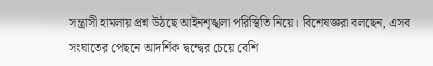সন্ত্রাসী হামলায় প্রশ্ন উঠছে আইনশৃঙ্খলা পরিস্থিতি নিয়ে। বিশেষজ্ঞরা বলছেন, এসব সংঘাতের পেছনে আদর্শিক দ্বন্দ্বের চেয়ে বেশি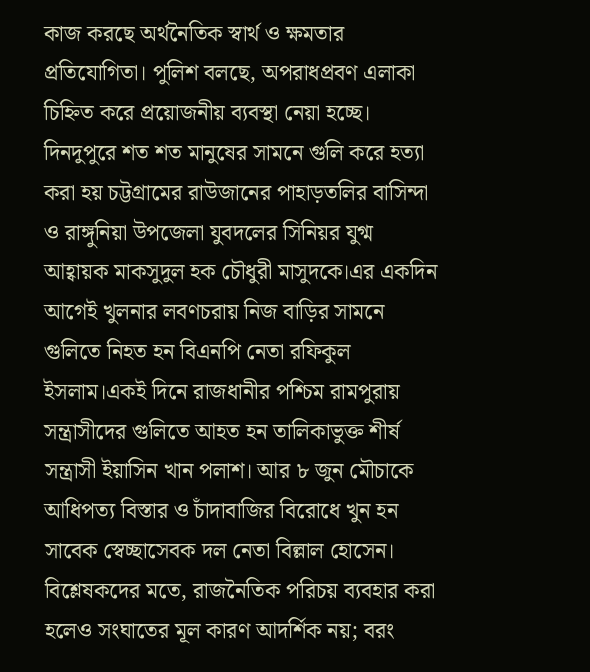কাজ করছে অর্থনৈতিক স্বার্থ ও ক্ষমতার প্রতিযোগিতা। পুলিশ বলছে, অপরাধপ্রবণ এলাকা চিহ্নিত করে প্রয়োজনীয় ব্যবস্থা নেয়া হচ্ছে।
দিনদুপুরে শত শত মানুষের সামনে গুলি করে হত্যা করা হয় চট্টগ্রামের রাউজানের পাহাড়তলির বাসিন্দা ও রাঙ্গুনিয়া উপজেলা যুবদলের সিনিয়র যুগ্ম আহ্বায়ক মাকসুদুল হক চৌধুরী মাসুদকে।এর একদিন আগেই খুলনার লবণচরায় নিজ বাড়ির সামনে গুলিতে নিহত হন বিএনপি নেতা রফিকুল ইসলাম।একই দিনে রাজধানীর পশ্চিম রামপুরায় সন্ত্রাসীদের গুলিতে আহত হন তালিকাভুক্ত শীর্ষ সন্ত্রাসী ইয়াসিন খান পলাশ। আর ৮ জুন মৌচাকে আধিপত্য বিস্তার ও চাঁদাবাজির বিরোধে খুন হন সাবেক স্বেচ্ছাসেবক দল নেতা বিল্লাল হোসেন।
বিশ্লেষকদের মতে, রাজনৈতিক পরিচয় ব্যবহার করা হলেও সংঘাতের মূল কারণ আদর্শিক নয়; বরং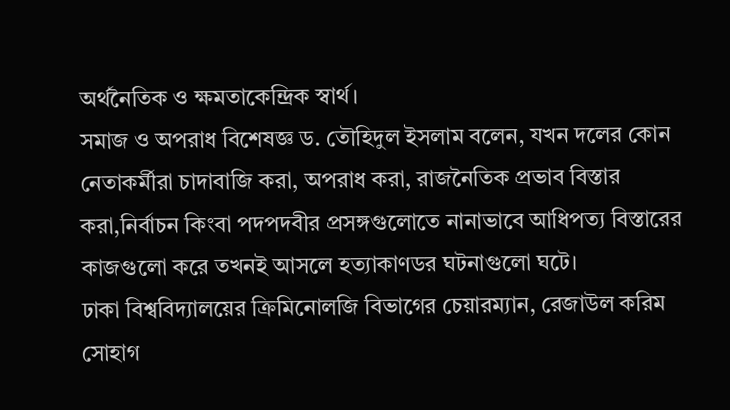অর্থনৈতিক ও ক্ষমতাকেন্দ্রিক স্বার্থ।
সমাজ ও অপরাধ বিশেষজ্ঞ ড. তৌহিদুল ইসলাম বলেন, যখন দলের কোন নেতাকর্মীরা চাদাবাজি করা, অপরাধ করা, রাজনৈতিক প্রভাব বিস্তার করা,নির্বাচন কিংবা পদপদবীর প্রসঙ্গগুলোতে নানাভাবে আধিপত্য বিস্তারের কাজগুলো করে তখনই আসলে হত্যাকাণডর ঘটনাগুলো ঘটে।
ঢাকা বিশ্ববিদ্যালয়ের ক্রিমিনোলজি বিভাগের চেয়ারম্যান, রেজাউল করিম সোহাগ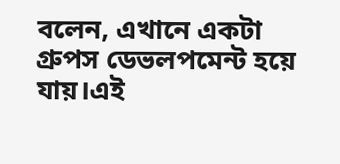বলেন, এখানে একটা গ্রুপস ডেভলপমেন্ট হয়ে যায়।এই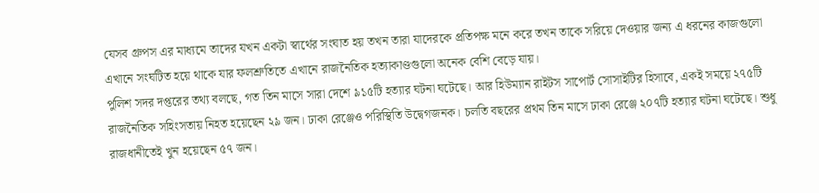যেসব গ্রুপস এর মাধ্যমে তাদের যখন একটা স্বার্থের সংঘাত হয় তখন তারা যাদেরকে প্রতিপক্ষ মনে করে তখন তাকে সরিয়ে দেওয়ার জন্য এ ধরনের কাজগুলো এখানে সংঘটিত হয়ে থাকে যার ফলশ্রুতিতে এখানে রাজনৈতিক হত্যাকাণ্ডগুলো অনেক বেশি বেড়ে যায়।
পুলিশ সদর দপ্তরের তথ্য বলছে, গত তিন মাসে সারা দেশে ৯১৫টি হত্যার ঘটনা ঘটেছে। আর হিউম্যান রাইটস সাপোর্ট সোসাইটির হিসাবে, একই সময়ে ২৭৫টি রাজনৈতিক সহিংসতায় নিহত হয়েছেন ২৯ জন। ঢাকা রেঞ্জেও পরিস্থিতি উদ্বেগজনক। চলতি বছরের প্রথম তিন মাসে ঢাকা রেঞ্জে ২০৭টি হত্যার ঘটনা ঘটেছে। শুধু রাজধানীতেই খুন হয়েছেন ৫৭ জন।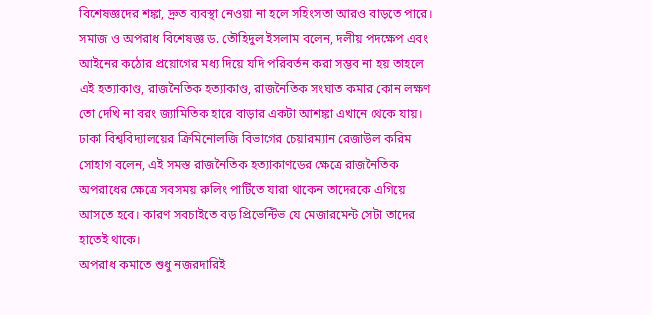বিশেষজ্ঞদের শঙ্কা, দ্রুত ব্যবস্থা নেওয়া না হলে সহিংসতা আরও বাড়তে পারে।
সমাজ ও অপরাধ বিশেষজ্ঞ ড. তৌহিদুল ইসলাম বলেন, দলীয় পদক্ষেপ এবং আইনের কঠোর প্রয়োগের মধ্য দিয়ে যদি পরিবর্তন করা সম্ভব না হয় তাহলে এই হত্যাকাণ্ড, রাজনৈতিক হত্যাকাণ্ড, রাজনৈতিক সংঘাত কমার কোন লক্ষণ তো দেখি না বরং জ্যামিতিক হারে বাড়ার একটা আশঙ্কা এখানে থেকে যায়।
ঢাকা বিশ্ববিদ্যালয়ের ক্রিমিনোলজি বিভাগের চেয়ারম্যান রেজাউল করিম সোহাগ বলেন, এই সমস্ত রাজনৈতিক হত্যাকাণডের ক্ষেত্রে রাজনৈতিক অপরাধের ক্ষেত্রে সবসময় রুলিং পার্টিতে যারা থাকেন তাদেরকে এগিয়ে আসতে হবে। কারণ সবচাইতে বড় প্রিভেন্টিভ যে মেজারমেন্ট সেটা তাদের হাতেই থাকে।
অপরাধ কমাতে শুধু নজরদারিই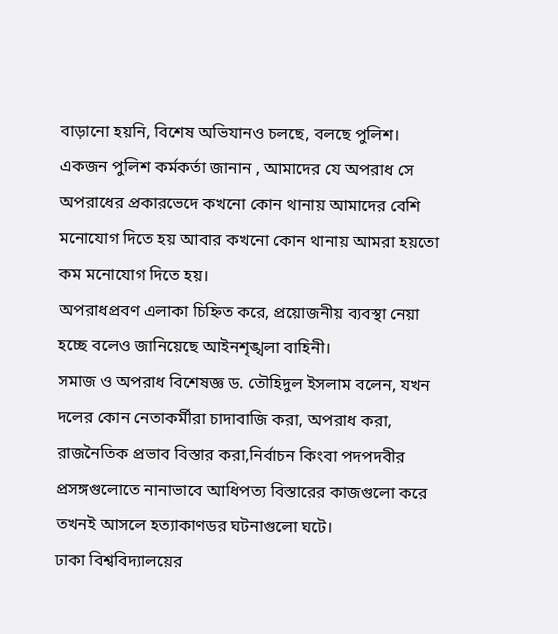বাড়ানো হয়নি, বিশেষ অভিযানও চলছে, বলছে পুলিশ।
একজন পুলিশ কর্মকর্তা জানান , আমাদের যে অপরাধ সে অপরাধের প্রকারভেদে কখনো কোন থানায় আমাদের বেশি মনোযোগ দিতে হয় আবার কখনো কোন থানায় আমরা হয়তো কম মনোযোগ দিতে হয়।
অপরাধপ্রবণ এলাকা চিহ্নিত করে, প্রয়োজনীয় ব্যবস্থা নেয়া হচ্ছে বলেও জানিয়েছে আইনশৃঙ্খলা বাহিনী।
সমাজ ও অপরাধ বিশেষজ্ঞ ড. তৌহিদুল ইসলাম বলেন, যখন দলের কোন নেতাকর্মীরা চাদাবাজি করা, অপরাধ করা, রাজনৈতিক প্রভাব বিস্তার করা,নির্বাচন কিংবা পদপদবীর প্রসঙ্গগুলোতে নানাভাবে আধিপত্য বিস্তারের কাজগুলো করে তখনই আসলে হত্যাকাণডর ঘটনাগুলো ঘটে।
ঢাকা বিশ্ববিদ্যালয়ের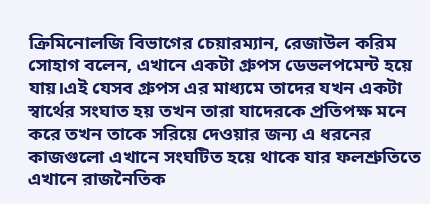ক্রিমিনোলজি বিভাগের চেয়ারম্যান, রেজাউল করিম সোহাগ বলেন, এখানে একটা গ্রুপস ডেভলপমেন্ট হয়ে যায়।এই যেসব গ্রুপস এর মাধ্যমে তাদের যখন একটা স্বার্থের সংঘাত হয় তখন তারা যাদেরকে প্রতিপক্ষ মনে করে তখন তাকে সরিয়ে দেওয়ার জন্য এ ধরনের কাজগুলো এখানে সংঘটিত হয়ে থাকে যার ফলশ্রুতিতে এখানে রাজনৈতিক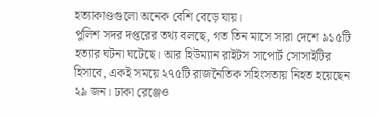হত্যাকাণ্ডগুলো অনেক বেশি বেড়ে যায়।
পুলিশ সদর দপ্তরের তথ্য বলছে, গত তিন মাসে সারা দেশে ৯১৫টি হত্যার ঘটনা ঘটেছে। আর হিউম্যান রাইটস সাপোর্ট সোসাইটির হিসাবে, একই সময়ে ২৭৫টি রাজনৈতিক সহিংসতায় নিহত হয়েছেন ২৯ জন। ঢাকা রেঞ্জেও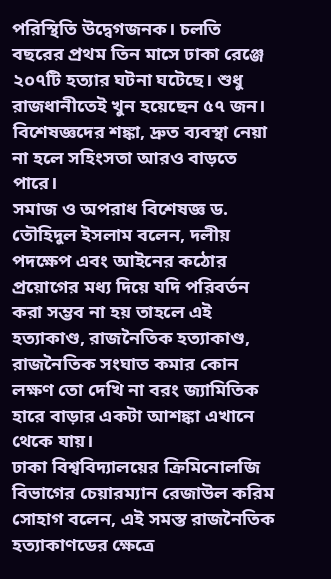পরিস্থিতি উদ্বেগজনক। চলতি বছরের প্রথম তিন মাসে ঢাকা রেঞ্জে ২০৭টি হত্যার ঘটনা ঘটেছে। শুধু রাজধানীতেই খুন হয়েছেন ৫৭ জন।
বিশেষজ্ঞদের শঙ্কা, দ্রুত ব্যবস্থা নেয়া না হলে সহিংসতা আরও বাড়তে পারে।
সমাজ ও অপরাধ বিশেষজ্ঞ ড. তৌহিদুল ইসলাম বলেন, দলীয় পদক্ষেপ এবং আইনের কঠোর প্রয়োগের মধ্য দিয়ে যদি পরিবর্তন করা সম্ভব না হয় তাহলে এই হত্যাকাণ্ড, রাজনৈতিক হত্যাকাণ্ড, রাজনৈতিক সংঘাত কমার কোন লক্ষণ তো দেখি না বরং জ্যামিতিক হারে বাড়ার একটা আশঙ্কা এখানে থেকে যায়।
ঢাকা বিশ্ববিদ্যালয়ের ক্রিমিনোলজি বিভাগের চেয়ারম্যান রেজাউল করিম সোহাগ বলেন, এই সমস্ত রাজনৈতিক হত্যাকাণডের ক্ষেত্রে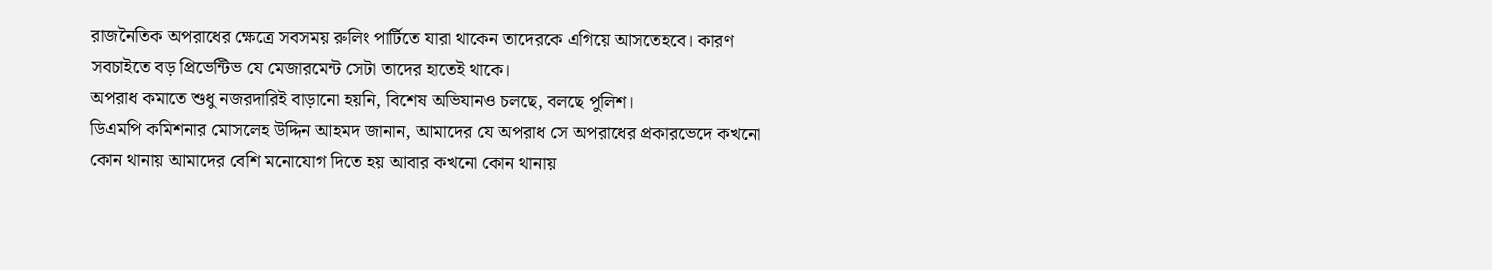রাজনৈতিক অপরাধের ক্ষেত্রে সবসময় রুলিং পার্টিতে যারা থাকেন তাদেরকে এগিয়ে আসতেহবে। কারণ সবচাইতে বড় প্রিভেন্টিভ যে মেজারমেন্ট সেটা তাদের হাতেই থাকে।
অপরাধ কমাতে শুধু নজরদারিই বাড়ানো হয়নি, বিশেষ অভিযানও চলছে, বলছে পুলিশ।
ডিএমপি কমিশনার মোসলেহ উদ্দিন আহমদ জানান, আমাদের যে অপরাধ সে অপরাধের প্রকারভেদে কখনো কোন থানায় আমাদের বেশি মনোযোগ দিতে হয় আবার কখনো কোন থানায়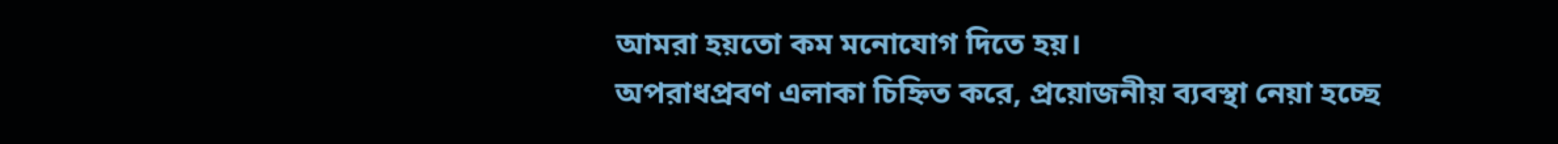আমরা হয়তো কম মনোযোগ দিতে হয়।
অপরাধপ্রবণ এলাকা চিহ্নিত করে, প্রয়োজনীয় ব্যবস্থা নেয়া হচ্ছে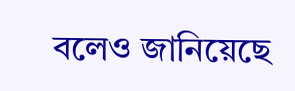বলেও জানিয়েছে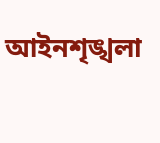আইনশৃঙ্খলা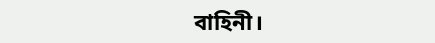বাহিনী।